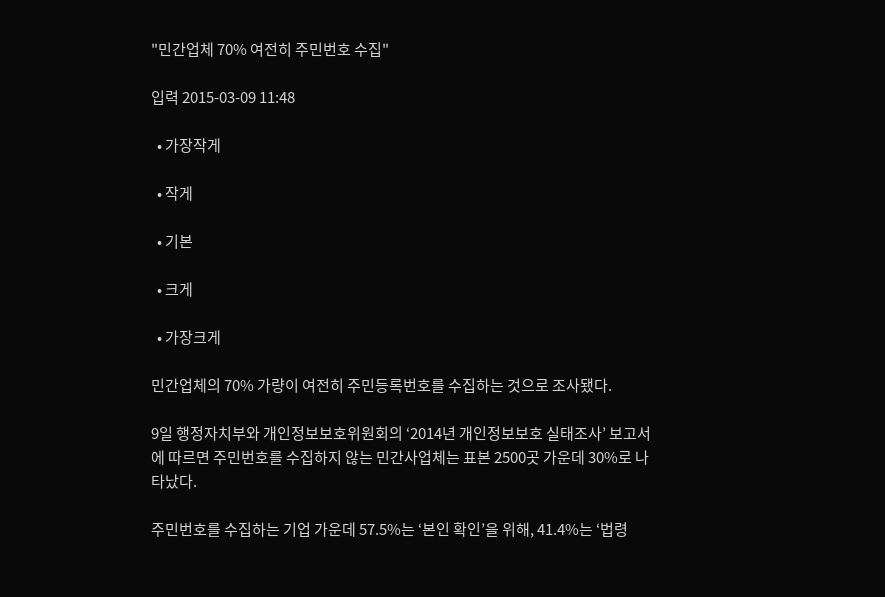"민간업체 70% 여전히 주민번호 수집"

입력 2015-03-09 11:48

  • 가장작게

  • 작게

  • 기본

  • 크게

  • 가장크게

민간업체의 70% 가량이 여전히 주민등록번호를 수집하는 것으로 조사됐다.

9일 행정자치부와 개인정보보호위원회의 ‘2014년 개인정보보호 실태조사’ 보고서에 따르면 주민번호를 수집하지 않는 민간사업체는 표본 2500곳 가운데 30%로 나타났다.

주민번호를 수집하는 기업 가운데 57.5%는 ‘본인 확인’을 위해, 41.4%는 ‘법령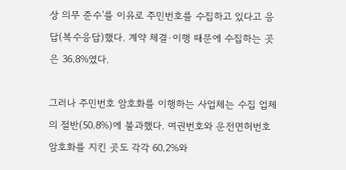상 의무 준수’를 이유로 주민번호를 수집하고 있다고 응답(복수응답)했다. 계약 체결·이행 때문에 수집하는 곳은 36.8%였다.

그러나 주민번호 암호화를 이행하는 사업체는 수집 업체의 절반(50.8%)에 불과했다. 여권번호와 운전면허번호 암호화를 지킨 곳도 각각 60.2%와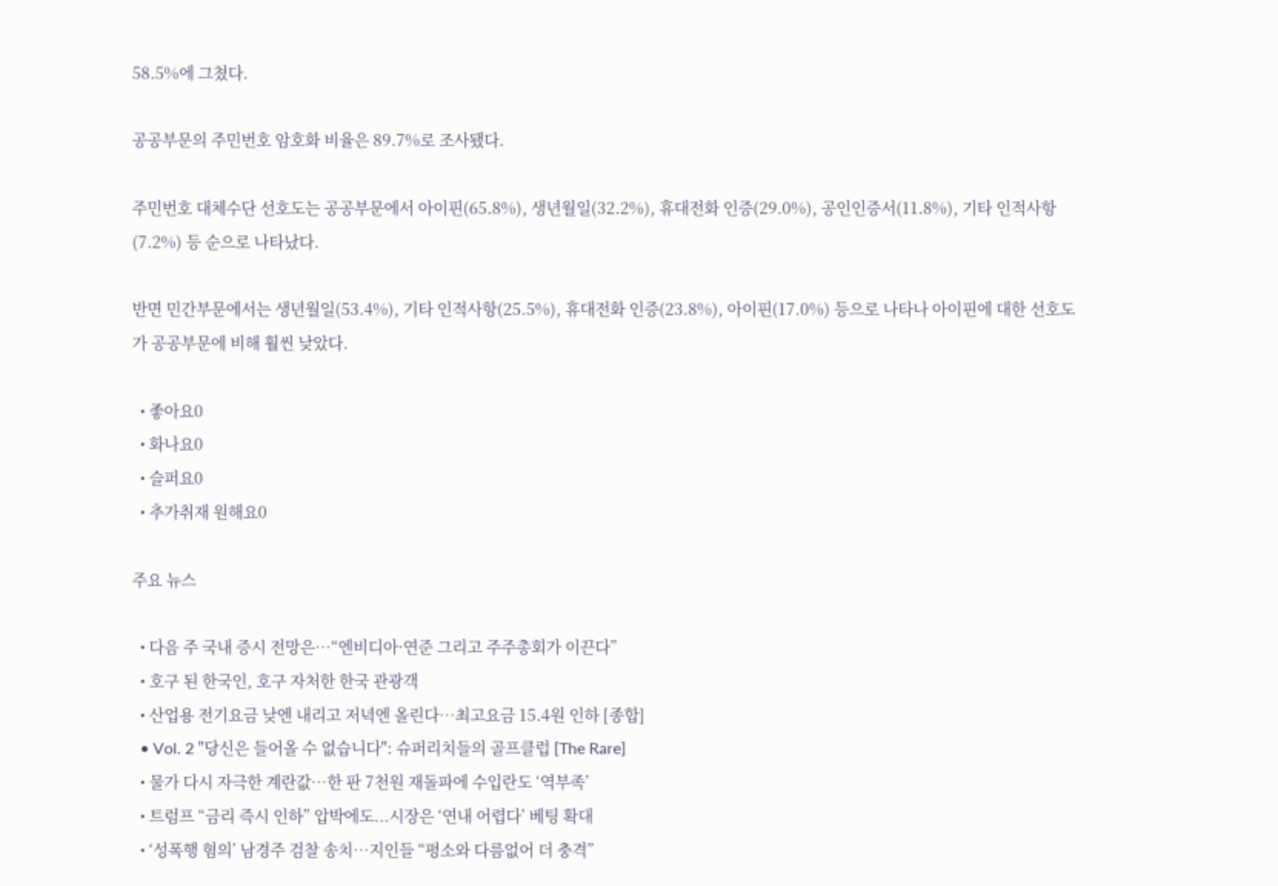58.5%에 그쳤다.

공공부문의 주민번호 암호화 비율은 89.7%로 조사됐다.

주민번호 대체수단 선호도는 공공부문에서 아이핀(65.8%), 생년월일(32.2%), 휴대전화 인증(29.0%), 공인인증서(11.8%), 기타 인적사항(7.2%) 등 순으로 나타났다.

반면 민간부문에서는 생년월일(53.4%), 기타 인적사항(25.5%), 휴대전화 인증(23.8%), 아이핀(17.0%) 등으로 나타나 아이핀에 대한 선호도가 공공부문에 비해 훨씬 낮았다.

  • 좋아요0
  • 화나요0
  • 슬퍼요0
  • 추가취재 원해요0

주요 뉴스

  • 다음 주 국내 증시 전망은⋯“엔비디아·연준 그리고 주주총회가 이끈다”
  • 호구 된 한국인, 호구 자처한 한국 관광객
  • 산업용 전기요금 낮엔 내리고 저녁엔 올린다…최고요금 15.4원 인하 [종합]
  • Vol. 2 "당신은 들어올 수 없습니다": 슈퍼리치들의 골프클럽 [The Rare]
  • 물가 다시 자극한 계란값…한 판 7천원 재돌파에 수입란도 ‘역부족’
  • 트럼프 “금리 즉시 인하” 압박에도...시장은 ‘연내 어렵다’ 베팅 확대
  • ‘성폭행 혐의’ 남경주 검찰 송치…지인들 “평소와 다름없어 더 충격”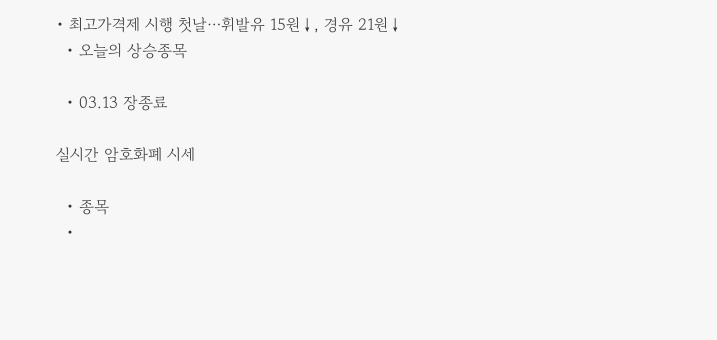• 최고가격제 시행 첫날⋯휘발유 15원↓, 경유 21원↓
  • 오늘의 상승종목

  • 03.13 장종료

실시간 암호화폐 시세

  • 종목
  •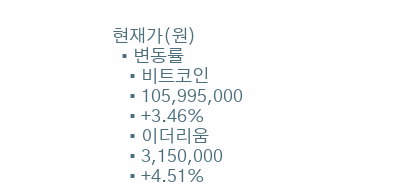현재가(원)
  • 변동률
    • 비트코인
    • 105,995,000
    • +3.46%
    • 이더리움
    • 3,150,000
    • +4.51%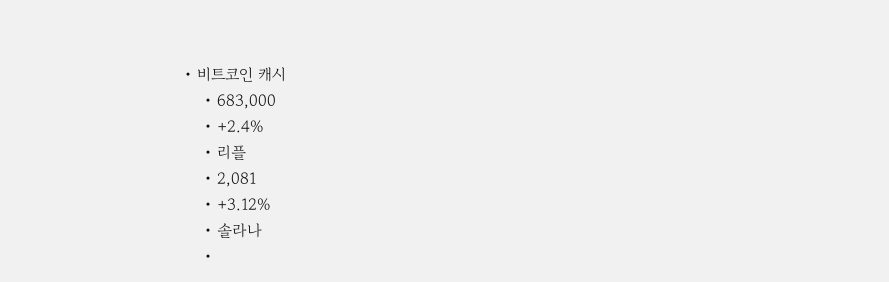• 비트코인 캐시
    • 683,000
    • +2.4%
    • 리플
    • 2,081
    • +3.12%
    • 솔라나
    •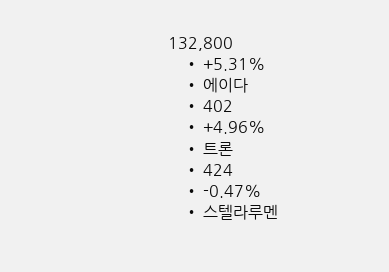132,800
    • +5.31%
    • 에이다
    • 402
    • +4.96%
    • 트론
    • 424
    • -0.47%
    • 스텔라루멘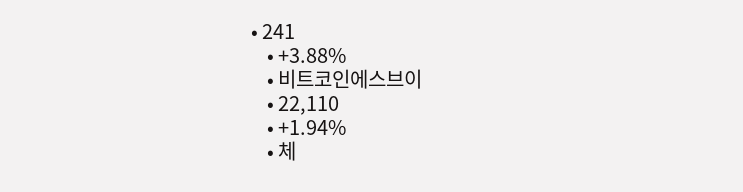• 241
    • +3.88%
    • 비트코인에스브이
    • 22,110
    • +1.94%
    • 체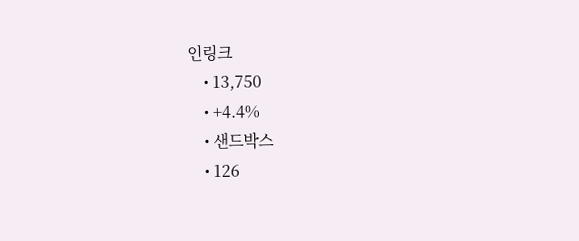인링크
    • 13,750
    • +4.4%
    • 샌드박스
    • 126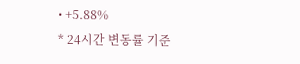• +5.88%
* 24시간 변동률 기준